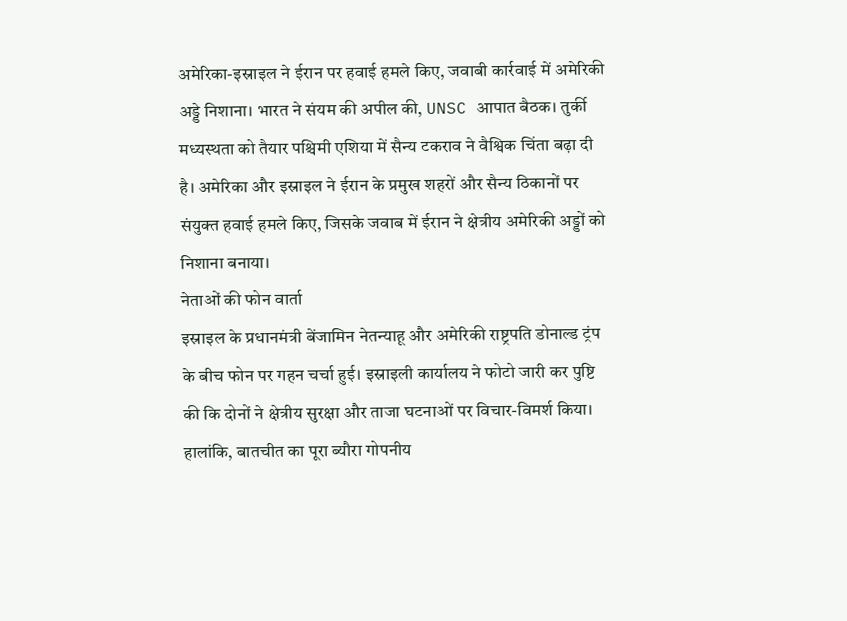अमेरिका-इस्राइल ने ईरान पर हवाई हमले किए, जवाबी कार्रवाई में अमेरिकी अड्डे निशाना। भारत ने संयम की अपील की, UNSC आपात बैठक। तुर्की मध्यस्थता को तैयार पश्चिमी एशिया में सैन्य टकराव ने वैश्विक चिंता बढ़ा दी है। अमेरिका और इस्राइल ने ईरान के प्रमुख शहरों और सैन्य ठिकानों पर संयुक्त हवाई हमले किए, जिसके जवाब में ईरान ने क्षेत्रीय अमेरिकी अड्डों को निशाना बनाया।
नेताओं की फोन वार्ता
इस्राइल के प्रधानमंत्री बेंजामिन नेतन्याहू और अमेरिकी राष्ट्रपति डोनाल्ड ट्रंप के बीच फोन पर गहन चर्चा हुई। इस्राइली कार्यालय ने फोटो जारी कर पुष्टि की कि दोनों ने क्षेत्रीय सुरक्षा और ताजा घटनाओं पर विचार-विमर्श किया। हालांकि, बातचीत का पूरा ब्यौरा गोपनीय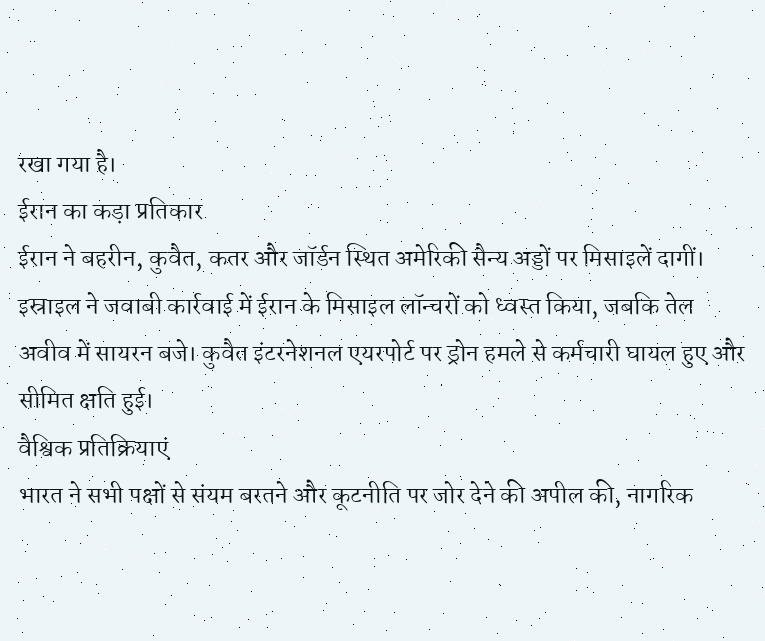रखा गया है।
ईरान का कड़ा प्रतिकार
ईरान ने बहरीन, कुवैत, कतर और जॉर्डन स्थित अमेरिकी सैन्य अड्डों पर मिसाइलें दागीं। इस्राइल ने जवाबी कार्रवाई में ईरान के मिसाइल लॉन्चरों को ध्वस्त किया, जबकि तेल अवीव में सायरन बजे। कुवैत इंटरनेशनल एयरपोर्ट पर ड्रोन हमले से कर्मचारी घायल हुए और सीमित क्षति हुई।
वैश्विक प्रतिक्रियाएं
भारत ने सभी पक्षों से संयम बरतने और कूटनीति पर जोर देने की अपील की, नागरिक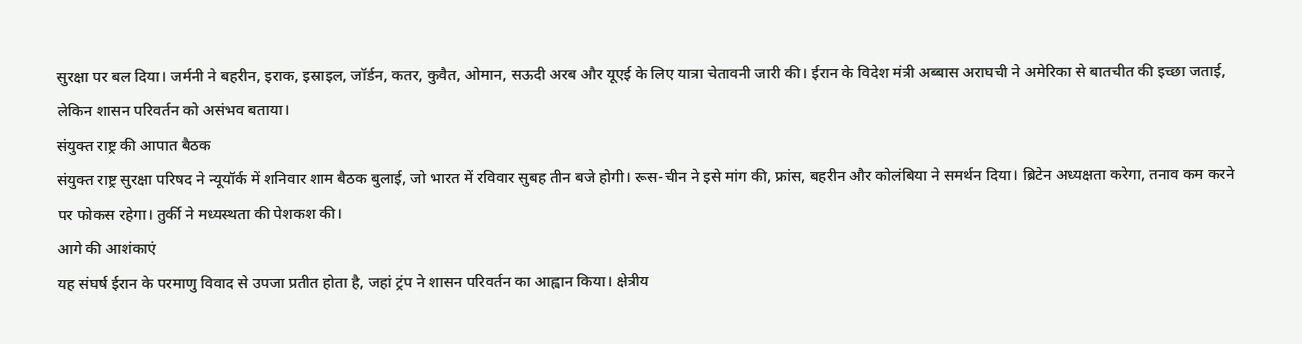सुरक्षा पर बल दिया। जर्मनी ने बहरीन, इराक, इस्राइल, जॉर्डन, कतर, कुवैत, ओमान, सऊदी अरब और यूएई के लिए यात्रा चेतावनी जारी की। ईरान के विदेश मंत्री अब्बास अराघची ने अमेरिका से बातचीत की इच्छा जताई, लेकिन शासन परिवर्तन को असंभव बताया।
संयुक्त राष्ट्र की आपात बैठक
संयुक्त राष्ट्र सुरक्षा परिषद ने न्यूयॉर्क में शनिवार शाम बैठक बुलाई, जो भारत में रविवार सुबह तीन बजे होगी। रूस-चीन ने इसे मांग की, फ्रांस, बहरीन और कोलंबिया ने समर्थन दिया। ब्रिटेन अध्यक्षता करेगा, तनाव कम करने पर फोकस रहेगा। तुर्की ने मध्यस्थता की पेशकश की।
आगे की आशंकाएं
यह संघर्ष ईरान के परमाणु विवाद से उपजा प्रतीत होता है, जहां ट्रंप ने शासन परिवर्तन का आह्वान किया। क्षेत्रीय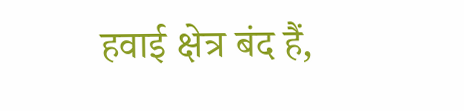हवाई क्षेत्र बंद हैं,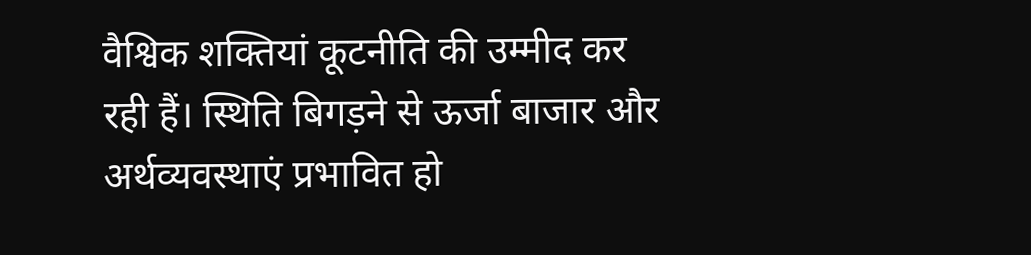वैश्विक शक्तियां कूटनीति की उम्मीद कर रही हैं। स्थिति बिगड़ने से ऊर्जा बाजार और अर्थव्यवस्थाएं प्रभावित हो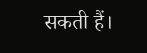सकती हैं।